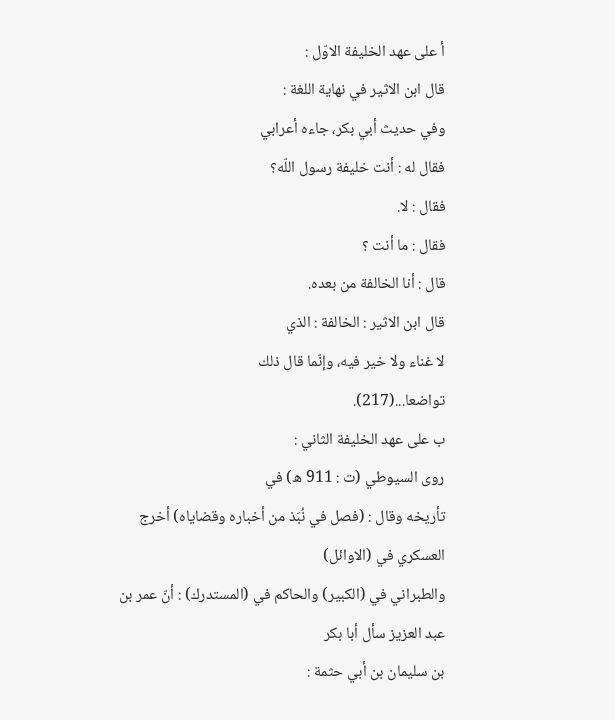أ على عهد الخليفة الاوّل :
قال ابن الاثير في نهاية اللغة :
وفي حديث أبي بكر، جاءه أعرابي
فقال له : أنت خليفة رسول اللّه؟
فقال : لا.
فقال : ما أنت ؟
قال : أنا الخالفة من بعده.
قال ابن الاثير : الخالفة : الذي
لا غناء ولا خير فيه، وإنّما قال ذلك
تواضعا...(217).
ب على عهد الخليفة الثاني :
روى السيوطي (ت : 911 ه) في
تأريخه وقال : (فصل في نُبَذ من أخباره وقضاياه) أخرج العسكري في (الاوائل)
والطبراني في (الكبير) والحاكم في (المستدرك) : أنّ عمر بن عبد العزيز سأل أبا بكر
بن سليمان بن أبي حثمة :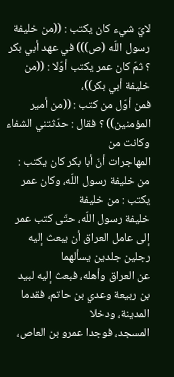لايّ شيء كان يكتب : ((من خليفة
رسول اللّه (ص))) في عهد أبي بكر ؟ ثمّ كان عمر يكتب أوّلا : ((من خليفة أبي بكر))،
فمن أوّل من كتب : ((من أمير المؤمنين)) ؟ فقال : حدّثتني الشفاء وكانت من
المهاجرات أنّ أبا بكر كان يكتب : من خليفة رسول اللّه، وكان عمر يكتب : من خليفة
خليفة رسول اللّه، حتّى كتب عمر إلى عامل العراق أن يبعث إليه رجلين جلدين يسألهما
عن العراق وأهله، فبعث إليه لبيد بن ربيعة وعدي بن حاتم، فقدما المدينة، ودخلا
المسجد، فوجدا عمرو بن العاص،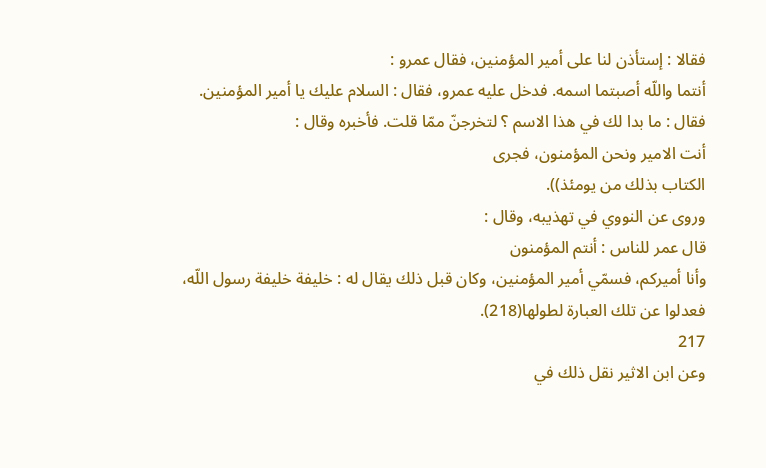فقالا : إستأذن لنا على أمير المؤمنين، فقال عمرو :
أنتما واللّه أصبتما اسمه. فدخل عليه عمرو، فقال : السلام عليك يا أمير المؤمنين.
فقال : ما بدا لك في هذا الاسم ؟ لتخرجنّ ممّا قلت. فأخبره وقال :
أنت الامير ونحن المؤمنون، فجرى
الكتاب بذلك من يومئذ)).
وروى عن النووي في تهذيبه، وقال :
قال عمر للناس : أنتم المؤمنون
وأنا أميركم، فسمّي أمير المؤمنين، وكان قبل ذلك يقال له : خليفة خليفة رسول اللّه،
فعدلوا عن تلك العبارة لطولها(218).
217
وعن ابن الاثير نقل ذلك في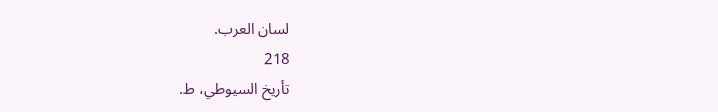لسان العرب.
218
تأريخ السيوطي، ط.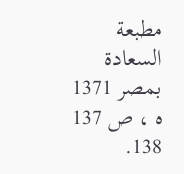مطبعة السعادة بمصر 1371 ه ، ص 137 138.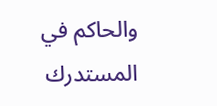والحاكم في المستدرك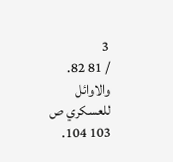3
/ 81 82. والاوائل للعسكري ص 103 104.